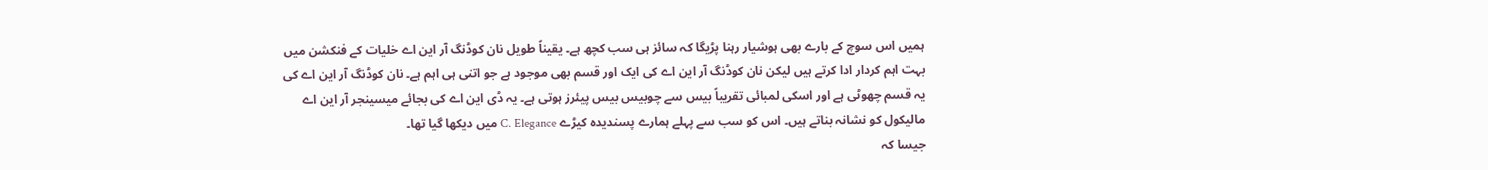ہمیں اس سوچ کے بارے بھی ہوشیار رہنا پڑیگا کہ سائز ہی سب کچھ ہے۔ یقیناً طویل نان کوڈنگ آر این اے خلیات کے فنکشن میں بہت اہم کردار ادا کرتے ہیں لیکن نان کوڈنگ آر این اے کی ایک اور قسم بھی موجود ہے جو اتنی ہی اہم ہے۔ نان کوڈنگ آر این اے کی یہ قسم چھوٹی ہے اور اسکی لمبائی تقریباً بیس سے چوبیس بیس پیئرز ہوتی ہے۔ یہ ڈی این اے کی بجائے میسینجر آر این اے مالیکول کو نشانہ بناتے ہیں۔ اس کو سب سے پہلے ہمارے پسندیدہ کیڑے C. Elegance میں دیکھا گیا تھا۔
جیسا کہ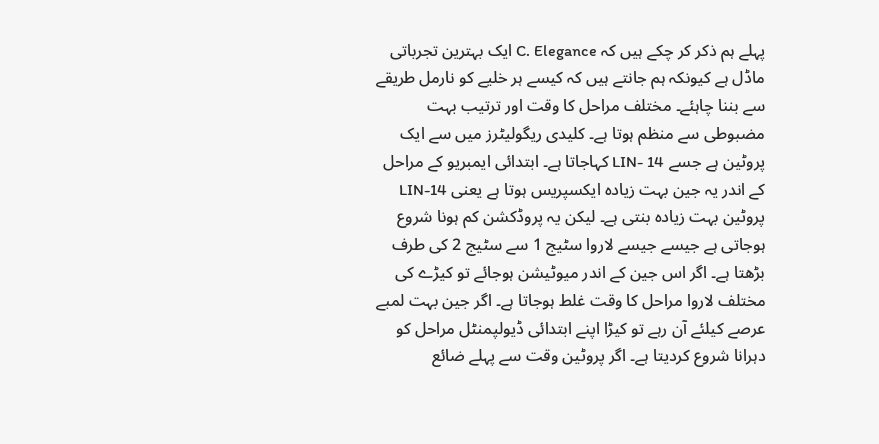پہلے ہم ذکر کر چکے ہیں کہ C. Elegance ایک بہترین تجرباتی ماڈل ہے کیونکہ ہم جانتے ہیں کہ کیسے ہر خلیے کو نارمل طریقے سے بننا چاہئے۔ مختلف مراحل کا وقت اور ترتیب بہت مضبوطی سے منظم ہوتا ہے۔ کلیدی ریگولیٹرز میں سے ایک پروٹین ہے جسے LIN- 14 کہاجاتا ہے۔ ابتدائی ایمبریو کے مراحل کے اندر یہ جین بہت زیادہ ایکسپریس ہوتا ہے یعنی LIN-14 پروٹین بہت زیادہ بنتی ہے۔ لیکن یہ پروڈکشن کم ہونا شروع ہوجاتی ہے جیسے جیسے لاروا سٹیج 1 سے سٹیج 2 کی طرف بڑھتا ہے۔ اگر اس جین کے اندر میوٹیشن ہوجائے تو کیڑے کی مختلف لاروا مراحل کا وقت غلط ہوجاتا ہے۔ اگر جین بہت لمبے عرصے کیلئے آن رہے تو کیڑا اپنے ابتدائی ڈیولپمنٹل مراحل کو دہرانا شروع کردیتا ہے۔ اگر پروٹین وقت سے پہلے ضائع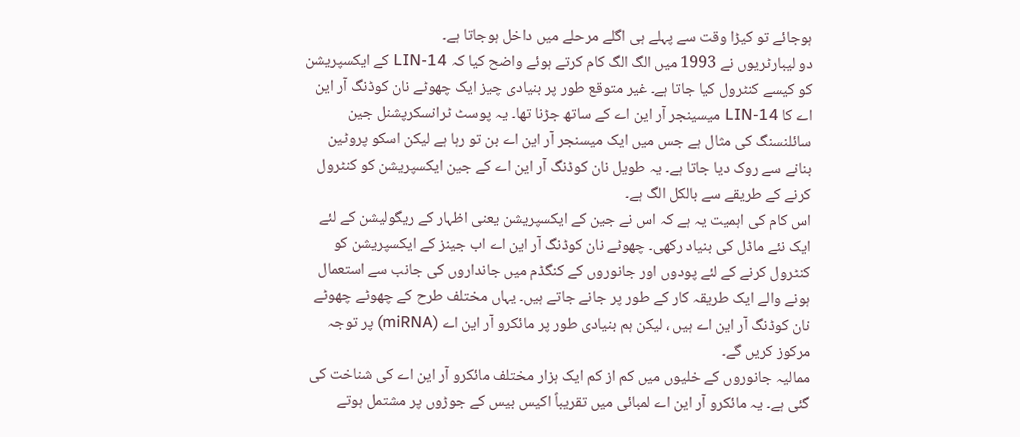ہوجائے تو کیڑا وقت سے پہلے ہی اگلے مرحلے میں داخل ہوجاتا ہے۔
دو لیبارٹریوں نے 1993 میں الگ الگ کام کرتے ہوئے واضح کیا کہ LIN-14 کے ایکسپریشن کو کیسے کنٹرول کیا جاتا ہے۔ غیر متوقع طور پر بنیادی چیز ایک چھوٹے نان کوڈنگ آر این اے کا LIN-14 میسینجر آر این اے کے ساتھ جڑنا تھا۔ یہ پوسٹ ٹرانسکرپشنل جین سائلنسنگ کی مثال ہے جس میں ایک میسنجر آر این اے بن تو رہا ہے لیکن اسکو پروٹین بنانے سے روک دیا جاتا ہے۔ یہ طویل نان کوڈنگ آر این اے کے جین ایکسپریشن کو کنٹرول کرنے کے طریقے سے بالکل الگ ہے۔
اس کام کی اہمیت یہ ہے کہ اس نے جین کے ایکسپریشن یعنی اظہار کے ریگولیشن کے لئے ایک نئے ماڈل کی بنیاد رکھی۔ چھوٹے نان کوڈنگ آر این اے اب جینز کے ایکسپریشن کو کنٹرول کرنے کے لئے پودوں اور جانوروں کے کنگڈم میں جانداروں کی جانب سے استعمال ہونے والے ایک طریقہ کار کے طور پر جانے جاتے ہیں۔ یہاں مختلف طرح کے چھوٹے چھوٹے نان کوڈنگ آر این اے ہیں ، لیکن ہم بنیادی طور پر مائکرو آر این اے (miRNA) پر توجہ مرکوز کریں گے۔
ممالیہ جانوروں کے خلیوں میں کم از کم ایک ہزار مختلف مائکرو آر این اے کی شناخت کی گئی ہے۔ یہ مائکرو آر این اے لمبائی میں تقریباً اکیس بیس کے جوڑوں پر مشتمل ہوتے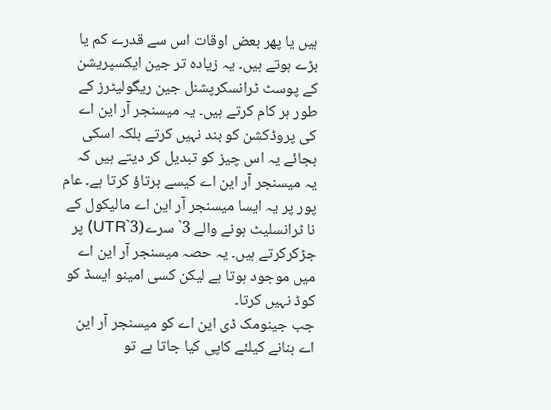ہیں یا پھر بعض اوقات اس سے قدرے کم یا بڑے ہوتے ہیں۔ یہ زیادہ تر جین ایکسپریشن کے پوسٹ ٹرانسکرپشنل جین ریگولیٹرز کے طور ہر کام کرتے ہیں۔ یہ میسنجر آر این اے کی پروڈکشن کو بند نہیں کرتے بلکہ اسکی بجائے یہ اس چیز کو تبدیل کر دیتے ہیں کہ یہ میسنجر آر این اے کیسے برتاؤ کرتا ہے۔ عام پور پر یہ ایسا میسنجر آر این اے مالیکول کے نا ٹرانسلیٹ ہونے والے 3` سرے(3`UTR) پر جڑکرکرتے ہیں۔ یہ حصہ میسنجر آر این اے میں موجود ہوتا ہے لیکن کسی امینو ایسڈ کو کوڈ نہیں کرتا۔
جب جینومک ڈی این اے کو میسنجر آر این اے بنانے کیلئے کاپی کیا جاتا ہے تو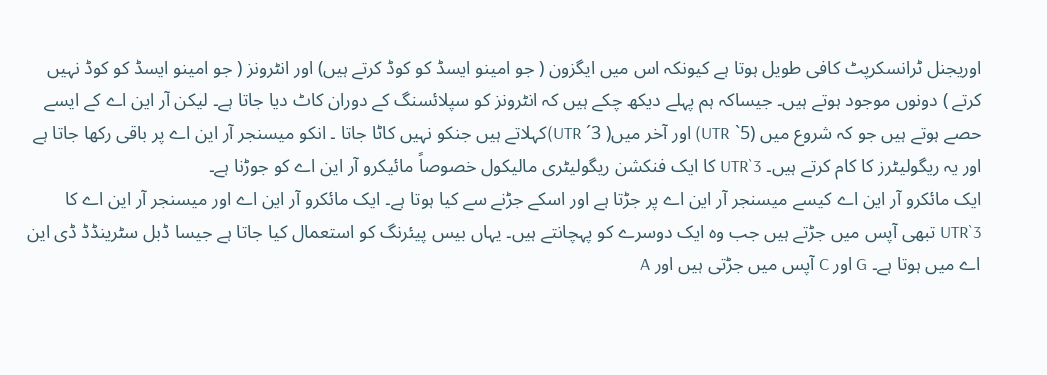اوریجنل ٹرانسکرپٹ کافی طویل ہوتا ہے کیونکہ اس میں ایگزون ( جو امینو ایسڈ کو کوڈ کرتے ہیں) اور انٹرونز ( جو امینو ایسڈ کو کوڈ نہیں کرتے ) دونوں موجود ہوتے ہیں۔ جیساکہ ہم پہلے دیکھ چکے ہیں کہ انٹرونز کو سپلائسنگ کے دوران کاٹ دیا جاتا ہے۔ لیکن آر این اے کے ایسے حصے ہوتے ہیں جو کہ شروع میں (5` UTR) اور آخر میں( 3´ UTR)کہلاتے ہیں جنکو نہیں کاٹا جاتا ۔ انکو میسنجر آر این اے پر باقی رکھا جاتا ہے اور یہ ریگولیٹرز کا کام کرتے ہیں۔ 3`UTR کا ایک فنکشن ریگولیٹری مالیکول خصوصاً مائیکرو آر این اے کو جوڑنا ہے۔
ایک مائکرو آر این اے کیسے میسنجر آر این اے پر جڑتا ہے اور اسکے جڑنے سے کیا ہوتا ہے۔ ایک مائکرو آر این اے اور میسنجر آر این اے کا 3`UTR تبھی آپس میں جڑتے ہیں جب وہ ایک دوسرے کو پہچانتے ہیں۔ یہاں بیس پیئرنگ کو استعمال کیا جاتا ہے جیسا ڈبل سٹرینڈڈ ڈی این اے میں ہوتا ہے۔ G اور C آپس میں جڑتی ہیں اور A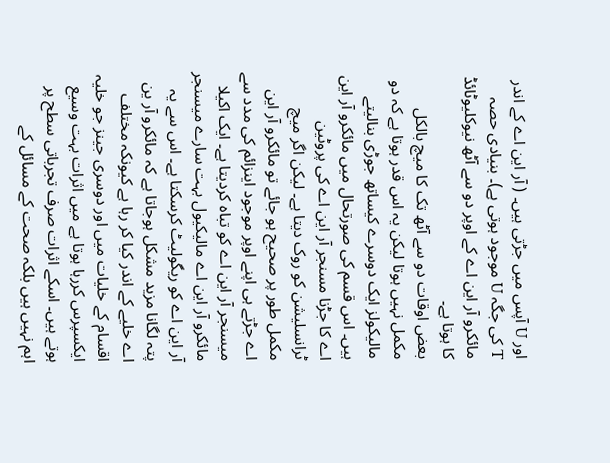اور U آپس میں جڑتی ہیں۔ ( آر این اے کے اندر T کی جگہ U موجود ہوتی ہے)۔ بنیادی حصہ مائکرو آر این اے کے اوپر دو سے آٹھ نیوکلیوٹائڈ کا ہوتا ہے۔
بعض اوقات دو سے آٹھ تک کا میچ بالکل مکمل نہیں ہوتا لیکن یہ اس قدر ہوتا ہے کہ دو مالیکولز ایک دوسرے کیساتھ جوڑی بنالیتے ہیں۔ اس قسم کی صورتحال میں مائکرو آر این اے کا جڑنا مسنجر آر این اے کی پروٹین ٹرانسلیشن کو روک دیتا ہے۔ لیکن اگر میچ مکمل طور پر صحیح ہو جائے تو مائکرو آر این اے جڑتے ہی اپنے اوپر موجود اینزائم کی مدد سے میسنجر آر این اے کو تباہ کردیتا ہے۔ ایک اکیلا مائکرو آر این اے مالیکیول بہت سارے میسنجر آر این اے کو ریگولیٹ کرسکتا ہے۔ اس سے یہ پتہ لگانا مزید مشکل ہوجاتا ہے کہ مائکرو آر ین اے خلیے کے اندر کیا کر رہا ہے کیونکہ مختلف اقسام کے خلیات میں اور دوسری جینز جو خلیہ ایکسپرس کررہا ہوتا ہے میں اثرات بہت وسیع ہوتے ہیں۔ اسکے اثرات صرف تجرباتی سطح پر اہم نہیں ہیں بلکہ صحت کے مسائل کے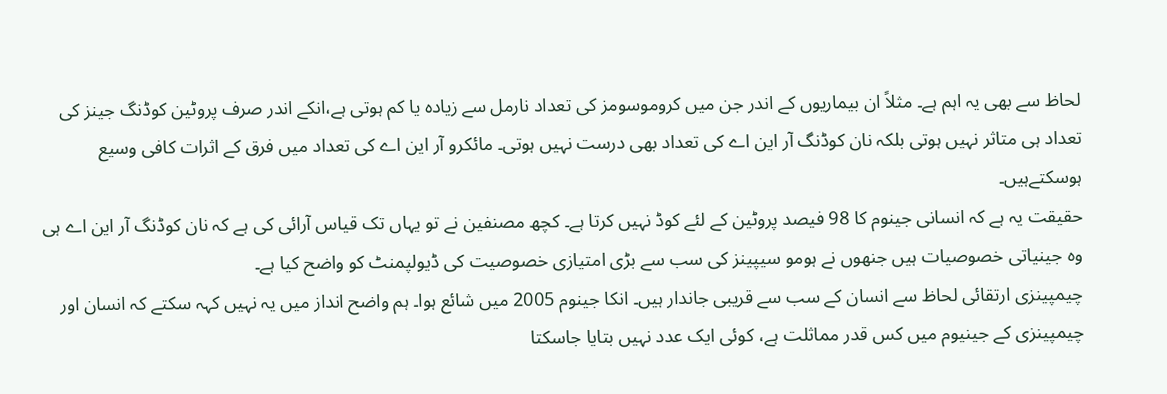لحاظ سے بھی یہ اہم ہے۔ مثلاً ان بیماریوں کے اندر جن میں کروموسومز کی تعداد نارمل سے زیادہ یا کم ہوتی ہے،انکے اندر صرف پروٹین کوڈنگ جینز کی تعداد ہی متاثر نہیں ہوتی بلکہ نان کوڈنگ آر این اے کی تعداد بھی درست نہیں ہوتی۔ مائکرو آر این اے کی تعداد میں فرق کے اثرات کافی وسیع ہوسکتےہیں۔
حقیقت یہ ہے کہ انسانی جینوم کا 98 فیصد پروٹین کے لئے کوڈ نہیں کرتا ہے۔ کچھ مصنفین نے تو یہاں تک قیاس آرائی کی ہے کہ نان کوڈنگ آر این اے ہی وہ جینیاتی خصوصیات ہیں جنھوں نے ہومو سیپینز کی سب سے بڑی امتیازی خصوصیت کی ڈیولپمنٹ کو واضح کیا ہے۔
چیمپینزی ارتقائی لحاظ سے انسان کے سب سے قریبی جاندار ہیں۔ انکا جینوم 2005 میں شائع ہوا۔ ہم واضح انداز میں یہ نہیں کہہ سکتے کہ انسان اور چیمپینزی کے جینیوم میں کس قدر مماثلت ہے، کوئی ایک عدد نہیں بتایا جاسکتا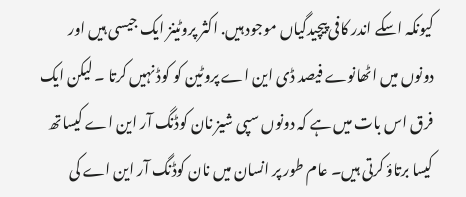کیونکہ اسکے اندر کافی پیچیدگیاں موجود ہیں. اکثر پروٹینز ایک جیسی ہیں اور دونوں میں اٹھانوے فیصد ڈی این اے پروٹین کو کوڈ نہیں کرتا ۔ لیکن ایک فرق اس بات میں ہے کہ دونوں سپی شیز نان کوڈنگ آر این اے کیساتھ کیسا برتاؤ کرتی ہیں۔ عام طور پر انسان میں نان کوڈنگ آر این اے کی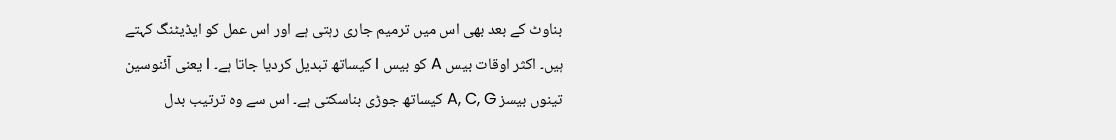بناوٹ کے بعد بھی اس میں ترمیم جاری رہتی ہے اور اس عمل کو ایڈیٹنگ کہتے ہیں۔ اکثر اوقات بیس A کو بیس I کیساتھ تبدیل کردیا جاتا ہے۔ I یعنی آئنوسین تینوں بیسز A, C, G کیساتھ جوڑی بناسکتی ہے۔ اس سے وہ ترتیب بدل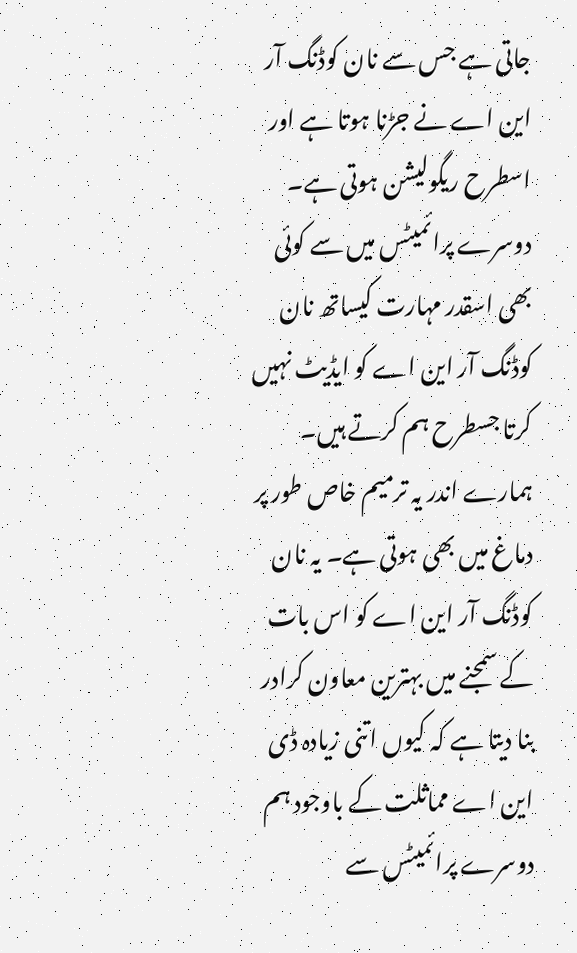جاتی ہے جس سے نان کوڈنگ آر این اے نے جڑنا ہوتا ہے اور اسطرح ریگولیشن ہوتی ہے۔
دوسرے پرائمیٹس میں سے کوئی بھی اسقدر مہارت کیساتھ نان کوڈنگ آر این اے کو ایڈیٹ نہیں کرتا جسطرح ہم کرتے ہیں۔ ہمارے اندر یہ ترمیم خاص طور پر دماغ میں بھی ہوتی ہے۔ یہ نان کوڈنگ آر این اے کو اس بات کے سمجنے میں بہترین معاون کرادر بنا دیتا ہے کہ کیوں اتنی زیادہ ڈی این اے مماثلت کے باوجود ہم دوسرے پرائمیٹس سے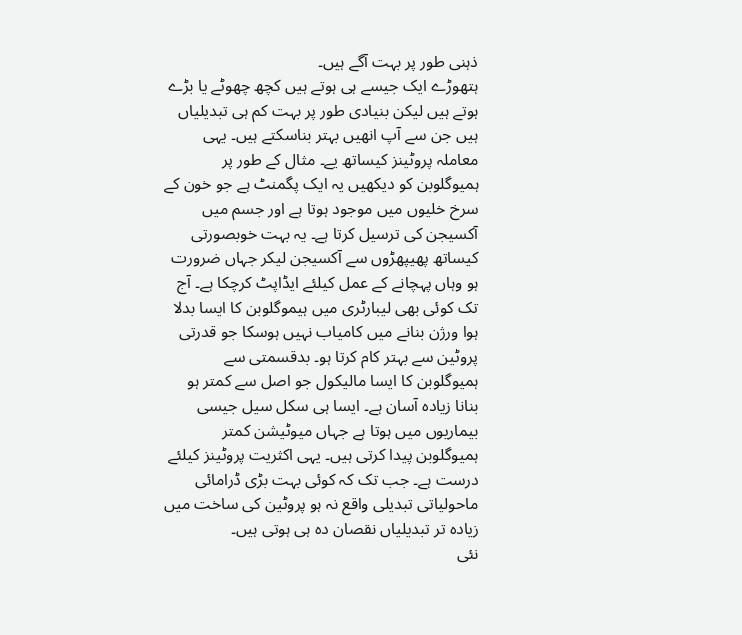ذہنی طور پر بہت آگے ہیں۔
ہتھوڑے ایک جیسے ہی ہوتے ہیں کچھ چھوٹے یا بڑے ہوتے ہیں لیکن بنیادی طور پر بہت کم ہی تبدیلیاں ہیں جن سے آپ انھیں بہتر بناسکتے ہیں۔ یہی معاملہ پروٹینز کیساتھ یے۔ مثال کے طور پر ہمیوگلوبن کو دیکھیں یہ ایک پگمنٹ ہے جو خون کے سرخ خلیوں میں موجود ہوتا ہے اور جسم میں آکسیجن کی ترسیل کرتا ہے۔ یہ بہت خوبصورتی کیساتھ پھیپھڑوں سے آکسیجن لیکر جہاں ضرورت ہو وہاں پہچانے کے عمل کیلئے ایڈاپٹ کرچکا ہے۔ آج تک کوئی بھی لیبارٹری میں ہیموگلوبن کا ایسا بدلا ہوا ورژن بنانے میں کامیاب نہیں ہوسکا جو قدرتی پروٹین سے بہتر کام کرتا ہو۔ بدقسمتی سے ہمیوگلوبن کا ایسا مالیکول جو اصل سے کمتر ہو بنانا زیادہ آسان ہے۔ ایسا ہی سکل سیل جیسی بیماریوں میں ہوتا ہے جہاں میوٹیشن کمتر ہمیوگلوبن پیدا کرتی ہیں۔ یہی اکثریت پروٹینز کیلئے درست ہے۔ جب تک کہ کوئی بہت بڑی ڈرامائی ماحولیاتی تبدیلی واقع نہ ہو پروٹین کی ساخت میں زیادہ تر تبدیلیاں نقصان دہ ہی ہوتی ہیں۔
نئی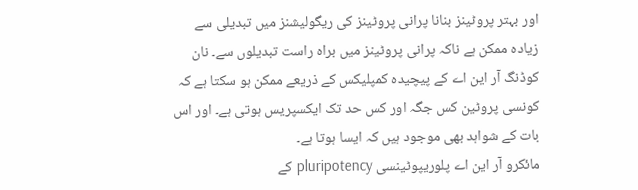اور بہتر پروٹینز بنانا پرانی پروٹینز کی ریگولیشنز میں تبدیلی سے زیادہ ممکن ہے ناکہ پرانی پروٹینز میں براہ راست تبدیلوں سے۔ نان کوڈنگ آر این اے کے پیچیدہ کمپلیکس کے ذریعے ممکن ہو سکتا ہے کہ کونسی پروٹین کس جگہ اور کس حد تک ایکسپریس ہوتی ہے۔ اور اس بات کے شواہد بھی موجود ہیں کہ ایسا ہوتا ہے۔
مائکرو آر این اے پلوریپوٹینسی pluripotency کے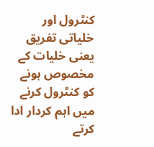کنٹرول اور خلیاتی تفریق یعنی خلیات کے مخصوص ہونے کو کنٹرول کرنے میں اہم کردار ادا کرتے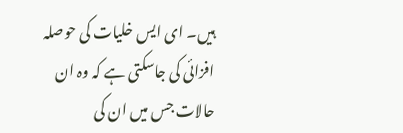ہیں۔ ای ایس خلیات کی حوصلہ افزائی کی جاسکتی ہے کہ وہ ان حالات جس میں ان کی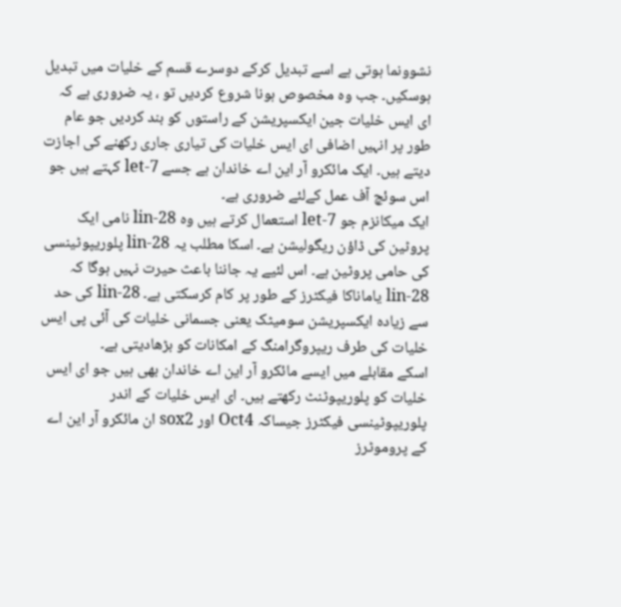نشوونما ہوتی ہے اسے تبدیل کرکے دوسرے قسم کے خلیات میں تبدیل ہوسکیں۔ جب وہ مخصوص ہونا شروع کردیں تو ، یہ ضروری ہے کہ ای ایس خلیات جین ایکسپریشن کے راستوں کو بند کردیں جو عام طور پر انہیں اضافی ای ایس خلیات کی تیاری جاری رکھنے کی اجازت دیتے ہیں۔ ایک مائکرو آر این اے خاندان ہے جسے let-7 کہتے ہیں جو اس سوئچ آف عمل کےلئے ضروری ہے۔
ایک میکانزم جو let-7 استعمال کرتے ہیں وہ lin-28 نامی ایک پروٹین کی ڈاؤن ریگولیشن ہے۔ اسکا مطلب یہ lin-28 پلوریپوٹینسی کی حامی پروٹین ہے۔ اس لئیے یہ جاننا باعث حیرت نہیں ہوگا کہ lin-28 یاماناکا فیکٹرز کے طور پر کام کرسکتی ہے۔ lin-28 کی حد سے زیادہ ایکسپریشن سومیٹک یعنی جسمانی خلیات کی آئی پی ایس خلیات کی طرف ریپروگرامنگ کے امکانات کو بڑھادیتی ہے۔
اسکے مقابلے میں ایسے مائکرو آر این اے خاندان بھی ہیں جو ای ایس خلیات کو پلوریپوٹنٹ رکھتے ہیں۔ ای ایس خلیات کے اندر پلوریپوٹینسی فیکٹرز جیساکہ Oct4 اور sox2 ان مائکرو آر این اے کے پروموٹرز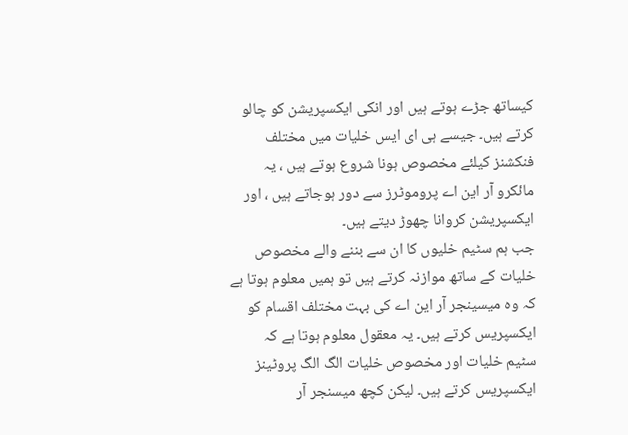کیساتھ جڑے ہوتے ہیں اور انکی ایکسپریشن کو چالو کرتے ہیں۔ جیسے ہی ای ایس خلیات میں مختلف فنکشنز کیلئے مخصوص ہونا شروع ہوتے ہیں ، یہ
مائکرو آر این اے پروموٹرز سے دور ہوجاتے ہیں ، اور ایکسپریشن کروانا چھوڑ دیتے ہیں۔
جب ہم سٹیم خلیوں کا ان سے بننے والے مخصوص خلیات کے ساتھ موازنہ کرتے ہیں تو ہمیں معلوم ہوتا ہے کہ وہ میسینجر آر این اے کی بہت مختلف اقسام کو ایکسپریس کرتے ہیں۔ یہ معقول معلوم ہوتا ہے کہ سٹیم خلیات اور مخصوص خلیات الگ الگ پروٹینز ایکسپریس کرتے ہیں۔ لیکن کچھ میسنجر آر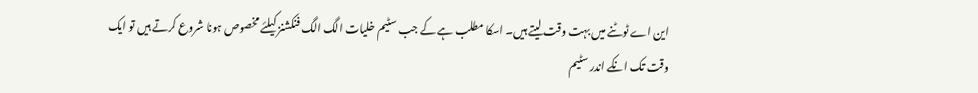این اے ٹوٹنے میں بہت وقت لیتے ہیں۔ اسکا مطلب ہے کے جب سٹیم خلیات الگ الگ فنکشنز کیلئے مخصوص ہونا شروع کرتے ہیں تو ایک وقت تک انکے اندر سٹیم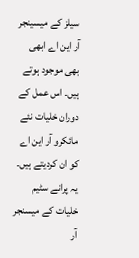سیلز کے میسینجر آر این اے ابھی بھی موجود ہوتے ہیں۔ اس عمل کے دوران خلیات نئے مائکرو آر این اے کو ان کردیتے ہیں۔ یہ پرانے سٹیم خلیات کے میسنجر آر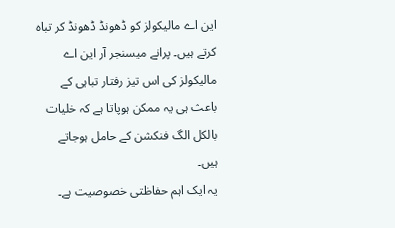این اے مالیکولز کو ڈھونڈ ڈھونڈ کر تباہ کرتے ہیں۔ پرانے میسنجر آر این اے مالیکولز کی اس تیز رفتار تباہی کے باعث ہی یہ ممکن ہوپاتا ہے کہ خلیات بالکل الگ فنکشن کے حامل ہوجاتے ہیں۔
یہ ایک اہم حفاظتی خصوصیت ہے۔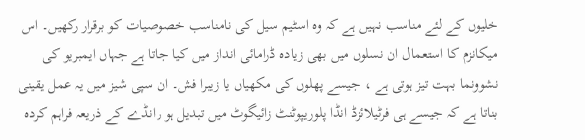خلیوں کے لئے مناسب نہیں ہے کہ وہ اسٹیم سیل کی نامناسب خصوصیات کو برقرار رکھیں۔ اس میکانزم کا استعمال ان نسلوں میں بھی زیادہ ڈرامائی انداز میں کیا جاتا ہے جہاں ایمبریو کی نشوونما بہت تیز ہوتی ہے ، جیسے پھلوں کی مکھیاں یا زیبرا فش۔ ان سپی شیز میں یہ عمل یقینی بناتا ہے کہ جیسے ہی فرٹیلائزڈ انڈا پلوریپوٹنٹ زائیگوٹ میں تبدیل ہو ٫انڈے کے ذریعہ فراہم کردہ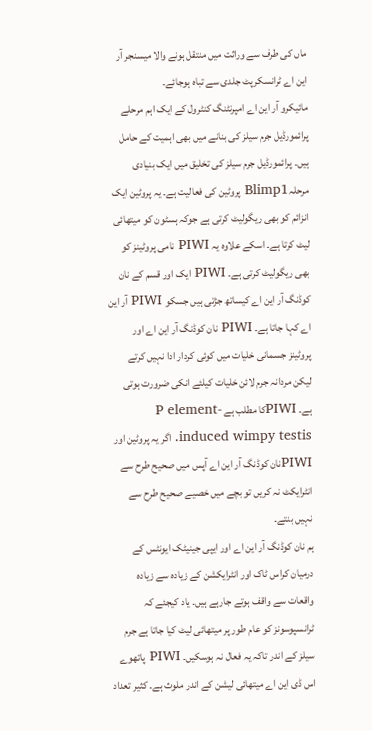ماں کی طرف سے وراثت میں منتقل ہونے والا میسنجر آر این اے ٹرانسکرپٹ جلدی سے تباہ ہوجائے۔
مائیکرو آر این اے امپرنٹنگ کنٹرول کے ایک اہم مرحلے پرائمورڈیل جرم سیلز کی بنانے میں بھی اہمیت کے حامل ہیں۔ پرائمورڈیل جرم سیلز کی تخلیق میں ایک بنیادی مرحلہBlimp1 پروٹین کی فعالیت ہے۔ یہ پروٹین ایک انزائم کو بھی ریگولیٹ کرتی ہے جوکہ ہسٹون کو میتھائی لیٹ کرتا ہے۔ اسکے علاوہ یہ PIWI نامی پروٹینز کو بھی ریگولیٹ کرتی ہے۔ PIWI ایک اور قسم کے نان کوڈنگ آر این اے کیساتھ جڑتی ہیں جسکو PIWI آر این اے کہا جاتا ہے۔ PIWI نان کوڈنگ آر این اے اور پروٹینز جسمانی خلیات میں کوئی کردار ادا نہیں کرتے لیکن مردانہ جرم لائن خلیات کیلئے انکی ضرورت ہوتی ہے۔ PIWIکا مطلب ہے P element- induced wimpy testis. اگر یہ پروٹین اور PIWIنان کوڈنگ آر این اے آپس میں صحیح طرح سے انٹرایکٹ نہ کریں تو بچے میں خصیے صحیح طرح سے نہیں بنتے۔
ہم نان کوڈنگ آر این اے اور ایپی جینیٹک ایونٹس کے درمیان کراس ٹاک اور انٹرایکشن کے زیادہ سے زیادہ واقعات سے واقف ہوتے جارہے ہیں۔ یاد کیجئے کہ ٹرانسپوسونز کو عام طور پر میتھائی لیٹ کیا جاتا ہے جرم سیلز کے اندر تاکہ یہ فعال نہ ہوسکیں۔ PIWI پاتھوے اس ڈی این اے میتھائی لیشن کے اندر ملوث ہے۔ کثیر تعداد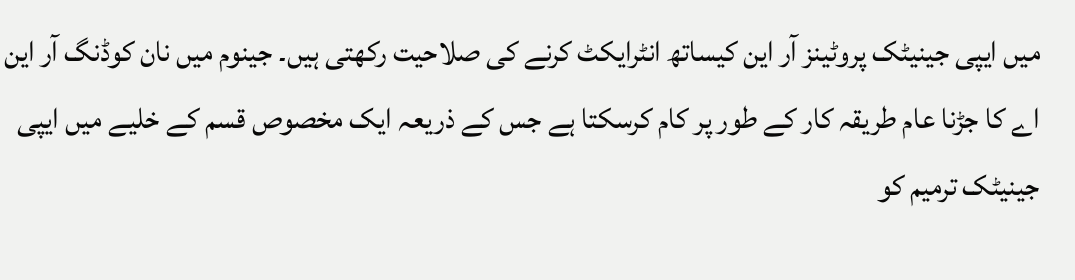میں ایپی جینیٹک پروٹینز آر این کیساتھ انٹرایکٹ کرنے کی صلاحیت رکھتی ہیں۔ جینوم میں نان کوڈنگ آر این اے کا جڑنا عام طریقہ کار کے طور پر کام کرسکتا ہے جس کے ذریعہ ایک مخصوص قسم کے خلیے میں ایپی جینیٹک ترمیم کو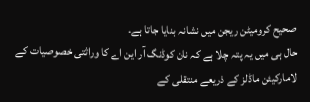صحیح کرومیٹن ریجن میں نشانہ بنایا جاتا ہے۔
حال ہی میں یہ پتہ چلا ہے کہ نان کوڈنگ آر این اے کا وراثتی خصوصیات کے لامارکیئن ماڈلز کے ذریعے منتقلی کے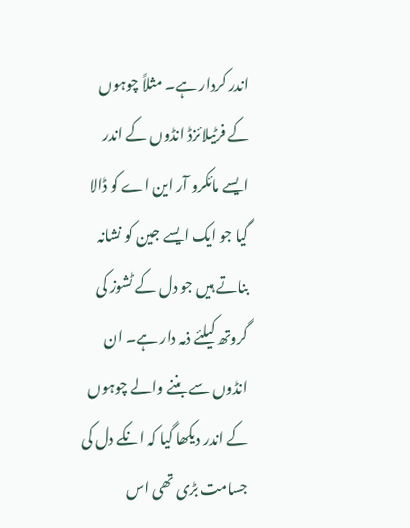اندر کردار ہے۔ مثلاً چوہوں کے فرٹیلائزڈ انڈوں کے اندر ایسے مائکرو آر این اے کو ڈالا گیا جو ایک ایسے جین کو نشانہ بناتے ہیں جو دل کے ٹشوز کی گروتھ کیلئے ذمہ دار ہے۔ ان انڈوں سے بننے والے چوہوں کے اندر دیکھا گیا کہ انکے دل کی جسامت بڑی تھی اس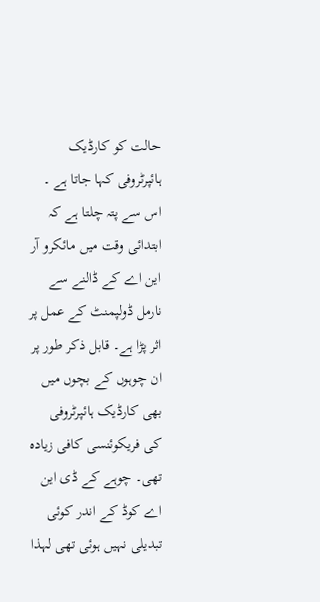حالت کو کارڈیک ہائپرٹروفی کہا جاتا ہے ۔ اس سے پتہ چلتا ہے کہ ابتدائی وقت میں مائکرو آر این اے کے ڈالنے سے نارمل ڈولپمنٹ کے عمل پر اثر پڑا ہے۔ قابل ذکر طور پر ان چوہوں کے بچوں میں بھی کارڈیک ہائپرٹروفی کی فریکوئنسی کافی زیادہ تھی۔ چوہے کے ڈی این اے کوڈ کے اندر کوئی تبدیلی نہیں ہوئی تھی لہذا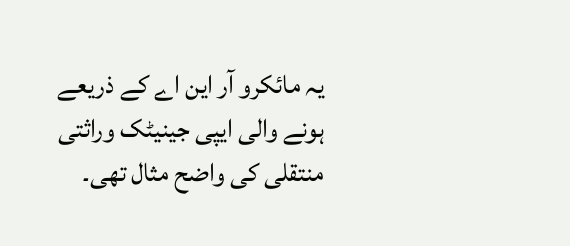یہ مائکرو آر این اے کے ذریعے ہونے والی ایپی جینیٹک وراثتی منتقلی کی واضح مثال تھی۔